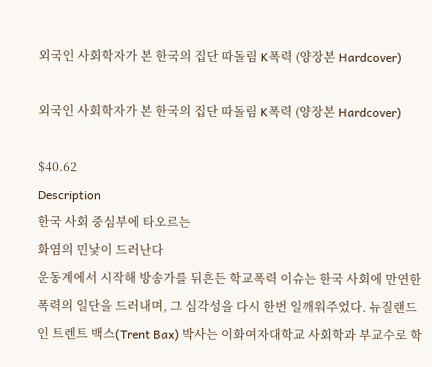외국인 사회학자가 본 한국의 집단 따돌림 K폭력 (양장본 Hardcover)

외국인 사회학자가 본 한국의 집단 따돌림 K폭력 (양장본 Hardcover)

$40.62
Description
한국 사회 중심부에 타오르는
화염의 민낯이 드러난다
운동계에서 시작해 방송가를 뒤흔든 학교폭력 이슈는 한국 사회에 만연한 폭력의 일단을 드러내며, 그 심각성을 다시 한번 일깨워주었다. 뉴질랜드인 트렌트 백스(Trent Bax) 박사는 이화여자대학교 사회학과 부교수로 학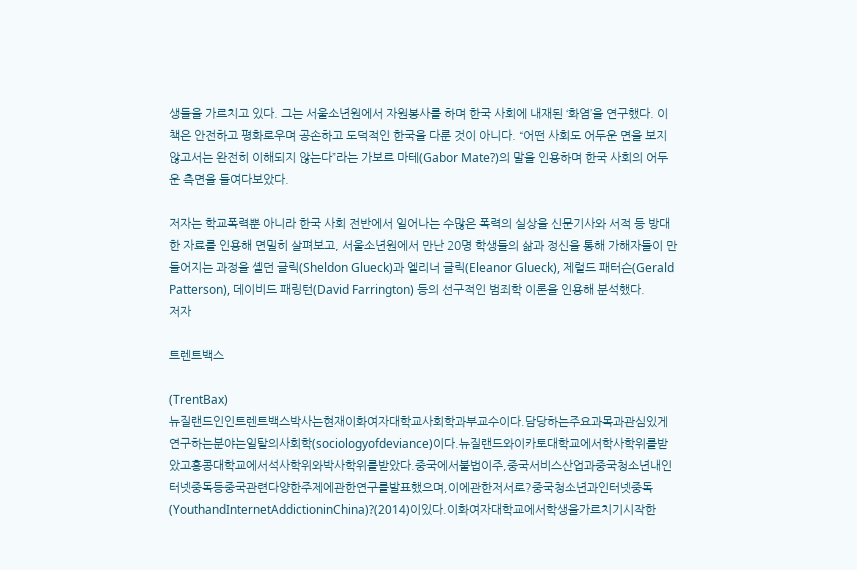생들을 가르치고 있다. 그는 서울소년원에서 자원봉사를 하며 한국 사회에 내재된 ‘화염’을 연구했다. 이 책은 안전하고 평화로우며 공손하고 도덕적인 한국을 다룬 것이 아니다. “어떤 사회도 어두운 면을 보지 않고서는 완전히 이해되지 않는다”라는 가보르 마테(Gabor Mate?)의 말을 인용하며 한국 사회의 어두운 측면을 들여다보았다.

저자는 학교폭력뿐 아니라 한국 사회 전반에서 일어나는 수많은 폭력의 실상을 신문기사와 서적 등 방대한 자료를 인용해 면밀히 살펴보고, 서울소년원에서 만난 20명 학생들의 삶과 정신을 통해 가해자들이 만들어지는 과정을 셸던 글릭(Sheldon Glueck)과 엘리너 글릭(Eleanor Glueck), 제럴드 패터슨(Gerald Patterson), 데이비드 패링턴(David Farrington) 등의 선구적인 범죄학 이론을 인용해 분석했다.
저자

트렌트백스

(TrentBax)
뉴질랜드인인트렌트백스박사는현재이화여자대학교사회학과부교수이다.담당하는주요과목과관심있게연구하는분야는일탈의사회학(sociologyofdeviance)이다.뉴질랜드와이카토대학교에서학사학위를받았고홍콩대학교에서석사학위와박사학위를받았다.중국에서불법이주,중국서비스산업과중국청소년내인터넷중독등중국관련다양한주제에관한연구를발표했으며,이에관한저서로?중국청소년과인터넷중독(YouthandInternetAddictioninChina)?(2014)이있다.이화여자대학교에서학생을가르치기시작한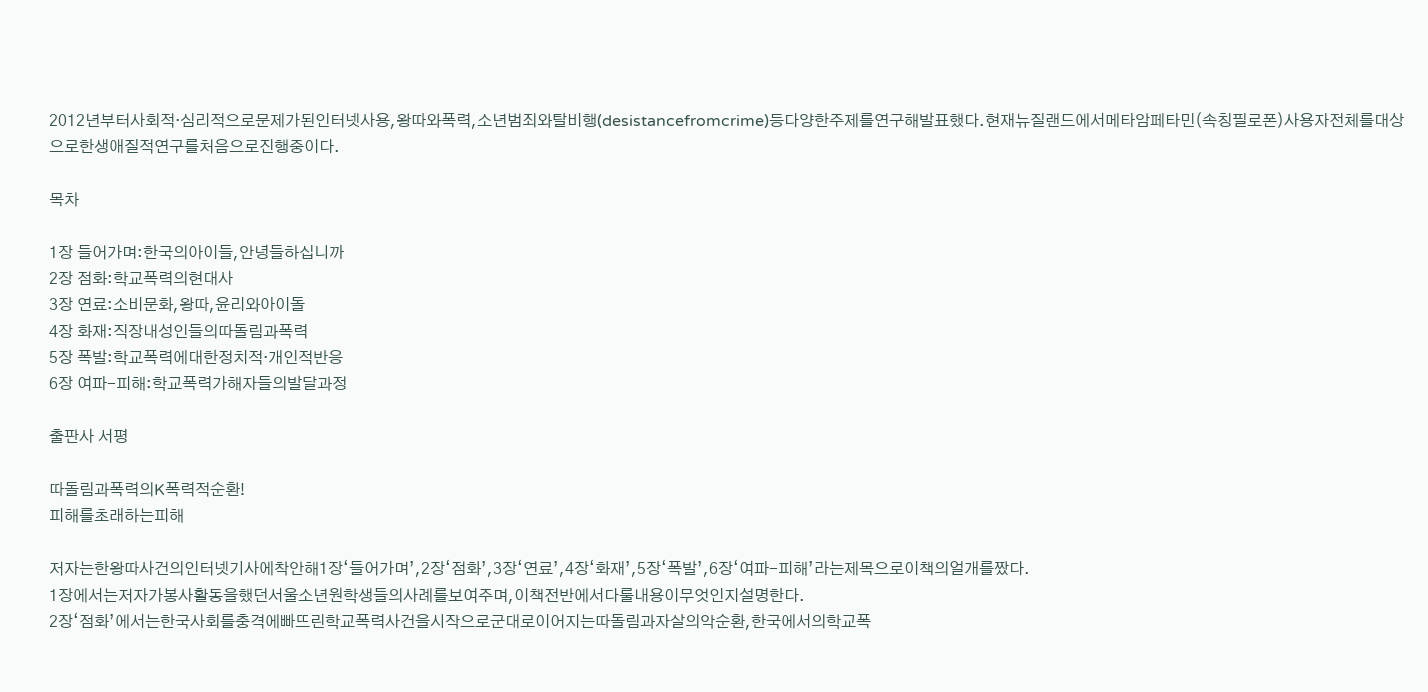2012년부터사회적·심리적으로문제가된인터넷사용,왕따와폭력,소년범죄와탈비행(desistancefromcrime)등다양한주제를연구해발표했다.현재뉴질랜드에서메타암페타민(속칭필로폰)사용자전체를대상으로한생애질적연구를처음으로진행중이다.

목차

1장 들어가며:한국의아이들,안녕들하십니까
2장 점화:학교폭력의현대사
3장 연료:소비문화,왕따,윤리와아이돌
4장 화재:직장내성인들의따돌림과폭력
5장 폭발:학교폭력에대한정치적·개인적반응
6장 여파-피해:학교폭력가해자들의발달과정

출판사 서평

따돌림과폭력의K폭력적순환!
피해를초래하는피해

저자는한왕따사건의인터넷기사에착안해1장‘들어가며’,2장‘점화’,3장‘연료’,4장‘화재’,5장‘폭발’,6장‘여파-피해’라는제목으로이책의얼개를짰다.
1장에서는저자가봉사활동을했던서울소년원학생들의사례를보여주며,이책전반에서다룰내용이무엇인지설명한다.
2장‘점화’에서는한국사회를충격에빠뜨린학교폭력사건을시작으로군대로이어지는따돌림과자살의악순환,한국에서의학교폭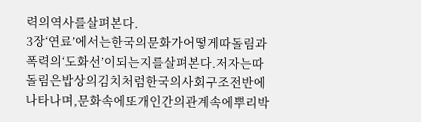력의역사를살펴본다.
3장‘연료’에서는한국의문화가어떻게따돌림과폭력의‘도화선’이되는지를살펴본다.저자는따돌림은밥상의김치처럼한국의사회구조전반에나타나며,문화속에또개인간의관계속에뿌리박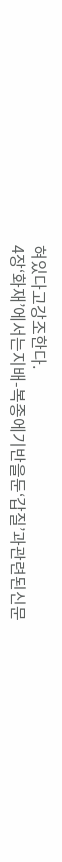혀있다고강조한다.
4장‘화재’에서는지배-복종에기반을둔‘갑질’과관련된신문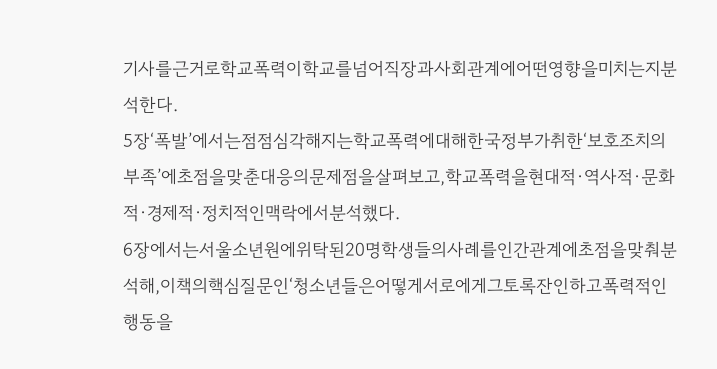기사를근거로학교폭력이학교를넘어직장과사회관계에어떤영향을미치는지분석한다.
5장‘폭발’에서는점점심각해지는학교폭력에대해한국정부가취한‘보호조치의부족’에초점을맞춘대응의문제점을살펴보고,학교폭력을현대적·역사적·문화적·경제적·정치적인맥락에서분석했다.
6장에서는서울소년원에위탁된20명학생들의사례를인간관계에초점을맞춰분석해,이책의핵심질문인‘청소년들은어떻게서로에게그토록잔인하고폭력적인행동을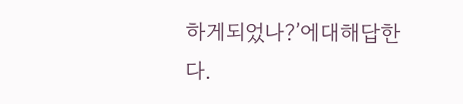하게되었나?’에대해답한다.